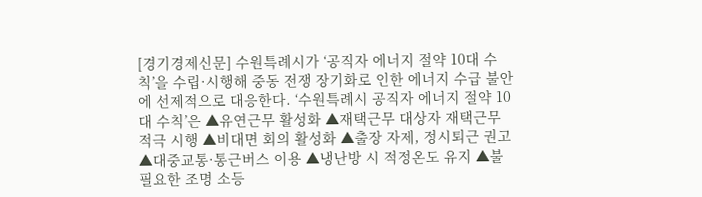[경기경제신문] 수원특례시가 ‘공직자 에너지 절약 10대 수칙’을 수립·시행해 중동 전쟁 장기화로 인한 에너지 수급 불안에 선제적으로 대응한다. ‘수원특례시 공직자 에너지 절약 10대 수칙’은 ▲유연근무 활성화 ▲재택근무 대상자 재택근무 적극 시행 ▲비대면 회의 활성화 ▲출장 자제, 정시퇴근 권고 ▲대중교통·통근버스 이용 ▲냉난방 시 적정온도 유지 ▲불필요한 조명 소등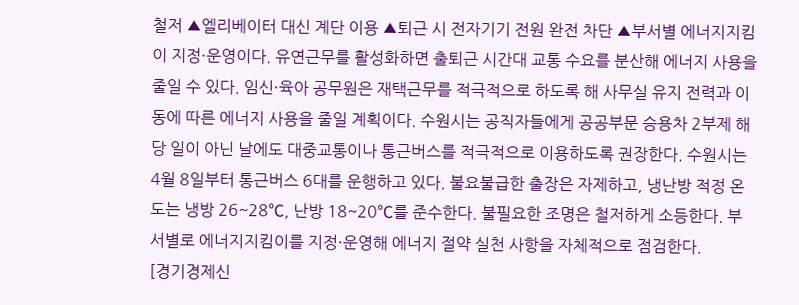철저 ▲엘리베이터 대신 계단 이용 ▲퇴근 시 전자기기 전원 완전 차단 ▲부서별 에너지지킴이 지정·운영이다. 유연근무를 활성화하면 출퇴근 시간대 교통 수요를 분산해 에너지 사용을 줄일 수 있다. 임신·육아 공무원은 재택근무를 적극적으로 하도록 해 사무실 유지 전력과 이동에 따른 에너지 사용을 줄일 계획이다. 수원시는 공직자들에게 공공부문 승용차 2부제 해당 일이 아닌 날에도 대중교통이나 통근버스를 적극적으로 이용하도록 권장한다. 수원시는 4월 8일부터 통근버스 6대를 운행하고 있다. 불요불급한 출장은 자제하고, 냉난방 적정 온도는 냉방 26~28℃, 난방 18~20℃를 준수한다. 불필요한 조명은 철저하게 소등한다. 부서별로 에너지지킴이를 지정·운영해 에너지 절약 실천 사항을 자체적으로 점검한다.
[경기경제신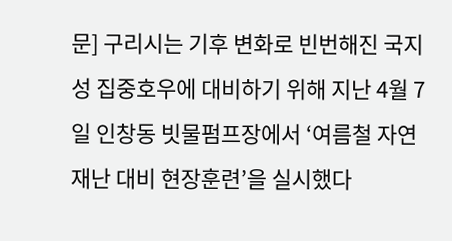문] 구리시는 기후 변화로 빈번해진 국지성 집중호우에 대비하기 위해 지난 4월 7일 인창동 빗물펌프장에서 ‘여름철 자연 재난 대비 현장훈련’을 실시했다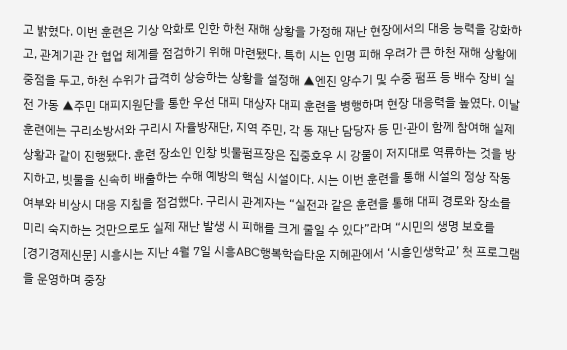고 밝혔다. 이번 훈련은 기상 악화로 인한 하천 재해 상황을 가정해 재난 현장에서의 대응 능력을 강화하고, 관계기관 간 협업 체계를 점검하기 위해 마련됐다. 특히 시는 인명 피해 우려가 큰 하천 재해 상황에 중점을 두고, 하천 수위가 급격히 상승하는 상황을 설정해 ▲엔진 양수기 및 수중 펌프 등 배수 장비 실전 가동 ▲주민 대피지원단을 통한 우선 대피 대상자 대피 훈련을 병행하며 현장 대응력을 높였다. 이날 훈련에는 구리소방서와 구리시 자율방재단, 지역 주민, 각 동 재난 담당자 등 민·관이 함께 참여해 실제 상황과 같이 진행됐다. 훈련 장소인 인창 빗물펌프장은 집중호우 시 강물이 저지대로 역류하는 것을 방지하고, 빗물을 신속히 배출하는 수해 예방의 핵심 시설이다. 시는 이번 훈련을 통해 시설의 정상 작동 여부와 비상시 대응 지침을 점검했다. 구리시 관계자는 “실전과 같은 훈련을 통해 대피 경로와 장소를 미리 숙지하는 것만으로도 실제 재난 발생 시 피해를 크게 줄일 수 있다”라며 “시민의 생명 보호를
[경기경제신문] 시흥시는 지난 4월 7일 시흥ABC행복학습타운 지혜관에서 ‘시흥인생학교’ 첫 프로그램을 운영하며 중장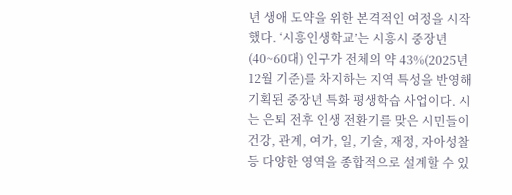년 생애 도약을 위한 본격적인 여정을 시작했다. ‘시흥인생학교’는 시흥시 중장년(40~60대) 인구가 전체의 약 43%(2025년 12월 기준)를 차지하는 지역 특성을 반영해 기획된 중장년 특화 평생학습 사업이다. 시는 은퇴 전후 인생 전환기를 맞은 시민들이 건강, 관계, 여가, 일, 기술, 재정, 자아성찰 등 다양한 영역을 종합적으로 설계할 수 있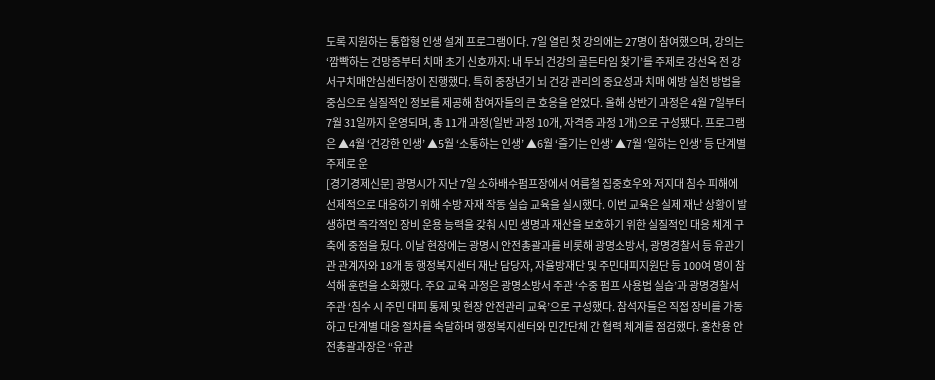도록 지원하는 통합형 인생 설계 프로그램이다. 7일 열린 첫 강의에는 27명이 참여했으며, 강의는 ‘깜빡하는 건망증부터 치매 초기 신호까지: 내 두뇌 건강의 골든타임 찾기’를 주제로 강선옥 전 강서구치매안심센터장이 진행했다. 특히 중장년기 뇌 건강 관리의 중요성과 치매 예방 실천 방법을 중심으로 실질적인 정보를 제공해 참여자들의 큰 호응을 얻었다. 올해 상반기 과정은 4월 7일부터 7월 31일까지 운영되며, 총 11개 과정(일반 과정 10개, 자격증 과정 1개)으로 구성됐다. 프로그램은 ▲4월 ‘건강한 인생’ ▲5월 ‘소통하는 인생’ ▲6월 ‘즐기는 인생’ ▲7월 ‘일하는 인생’ 등 단계별 주제로 운
[경기경제신문] 광명시가 지난 7일 소하배수펌프장에서 여름철 집중호우와 저지대 침수 피해에 선제적으로 대응하기 위해 수방 자재 작동 실습 교육을 실시했다. 이번 교육은 실제 재난 상황이 발생하면 즉각적인 장비 운용 능력을 갖춰 시민 생명과 재산을 보호하기 위한 실질적인 대응 체계 구축에 중점을 뒀다. 이날 현장에는 광명시 안전총괄과를 비롯해 광명소방서, 광명경찰서 등 유관기관 관계자와 18개 동 행정복지센터 재난 담당자, 자율방재단 및 주민대피지원단 등 100여 명이 참석해 훈련을 소화했다. 주요 교육 과정은 광명소방서 주관 ‘수중 펌프 사용법 실습’과 광명경찰서 주관 ‘침수 시 주민 대피 통제 및 현장 안전관리 교육’으로 구성했다. 참석자들은 직접 장비를 가동하고 단계별 대응 절차를 숙달하며 행정복지센터와 민간단체 간 협력 체계를 점검했다. 홍찬용 안전총괄과장은 “유관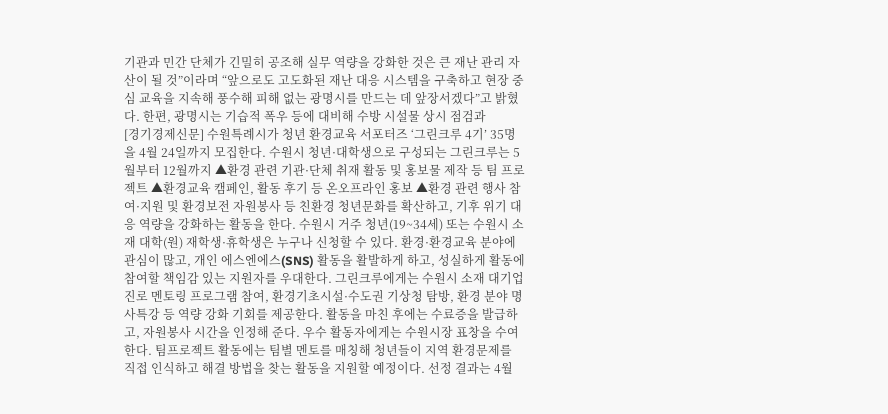기관과 민간 단체가 긴밀히 공조해 실무 역량을 강화한 것은 큰 재난 관리 자산이 될 것”이라며 “앞으로도 고도화된 재난 대응 시스템을 구축하고 현장 중심 교육을 지속해 풍수해 피해 없는 광명시를 만드는 데 앞장서겠다”고 밝혔다. 한편, 광명시는 기습적 폭우 등에 대비해 수방 시설물 상시 점검과
[경기경제신문] 수원특례시가 청년 환경교육 서포터즈 ‘그린크루 4기’ 35명을 4월 24일까지 모집한다. 수원시 청년·대학생으로 구성되는 그린크루는 5월부터 12월까지 ▲환경 관련 기관·단체 취재 활동 및 홍보물 제작 등 팀 프로젝트 ▲환경교육 캠페인, 활동 후기 등 온오프라인 홍보 ▲환경 관련 행사 참여·지원 및 환경보전 자원봉사 등 친환경 청년문화를 확산하고, 기후 위기 대응 역량을 강화하는 활동을 한다. 수원시 거주 청년(19~34세) 또는 수원시 소재 대학(원) 재학생·휴학생은 누구나 신청할 수 있다. 환경·환경교육 분야에 관심이 많고, 개인 에스엔에스(SNS) 활동을 활발하게 하고, 성실하게 활동에 참여할 책임감 있는 지원자를 우대한다. 그린크루에게는 수원시 소재 대기업 진로 멘토링 프로그램 참여, 환경기초시설·수도권 기상청 탐방, 환경 분야 명사특강 등 역량 강화 기회를 제공한다. 활동을 마친 후에는 수료증을 발급하고, 자원봉사 시간을 인정해 준다. 우수 활동자에게는 수원시장 표창을 수여한다. 팀프로젝트 활동에는 팀별 멘토를 매칭해 청년들이 지역 환경문제를 직접 인식하고 해결 방법을 찾는 활동을 지원할 예정이다. 선정 결과는 4월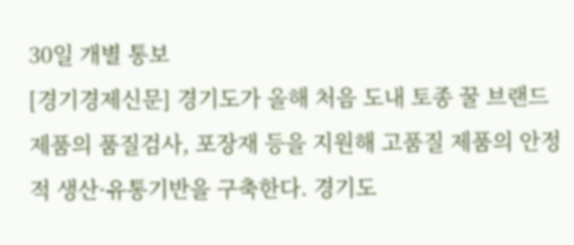30일 개별 통보
[경기경제신문] 경기도가 올해 처음 도내 토종 꿀 브랜드 제품의 품질검사, 포장재 등을 지원해 고품질 제품의 안정적 생산·유통기반을 구축한다. 경기도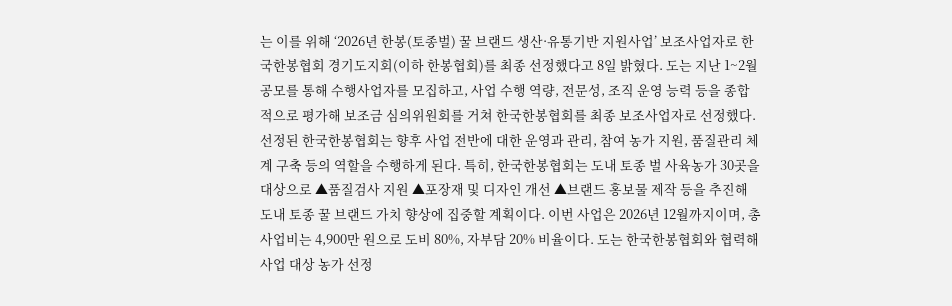는 이를 위해 ‘2026년 한봉(토종벌) 꿀 브랜드 생산·유통기반 지원사업’ 보조사업자로 한국한봉협회 경기도지회(이하 한봉협회)를 최종 선정했다고 8일 밝혔다. 도는 지난 1~2월 공모를 통해 수행사업자를 모집하고, 사업 수행 역량, 전문성, 조직 운영 능력 등을 종합적으로 평가해 보조금 심의위원회를 거쳐 한국한봉협회를 최종 보조사업자로 선정했다. 선정된 한국한봉협회는 향후 사업 전반에 대한 운영과 관리, 참여 농가 지원, 품질관리 체계 구축 등의 역할을 수행하게 된다. 특히, 한국한봉협회는 도내 토종 벌 사육농가 30곳을 대상으로 ▲품질검사 지원 ▲포장재 및 디자인 개선 ▲브랜드 홍보물 제작 등을 추진해 도내 토종 꿀 브랜드 가치 향상에 집중할 계획이다. 이번 사업은 2026년 12월까지이며, 총사업비는 4,900만 원으로 도비 80%, 자부담 20% 비율이다. 도는 한국한봉협회와 협력해 사업 대상 농가 선정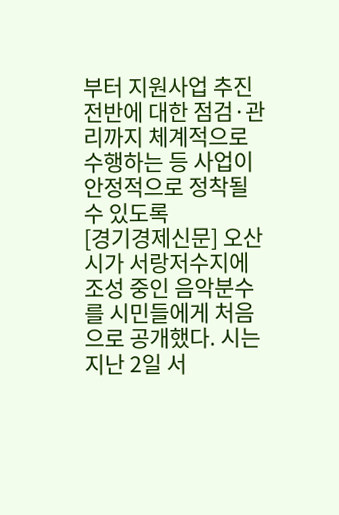부터 지원사업 추진 전반에 대한 점검·관리까지 체계적으로 수행하는 등 사업이 안정적으로 정착될 수 있도록
[경기경제신문] 오산시가 서랑저수지에 조성 중인 음악분수를 시민들에게 처음으로 공개했다. 시는 지난 2일 서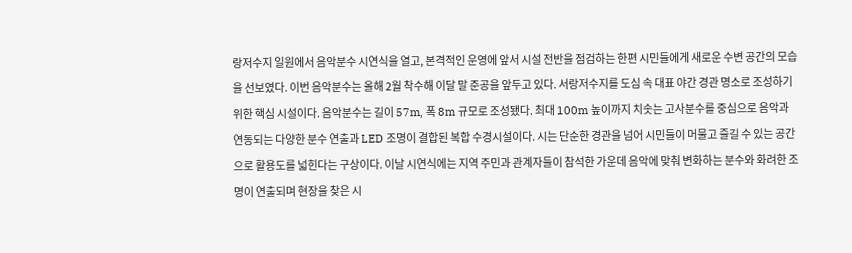랑저수지 일원에서 음악분수 시연식을 열고, 본격적인 운영에 앞서 시설 전반을 점검하는 한편 시민들에게 새로운 수변 공간의 모습을 선보였다. 이번 음악분수는 올해 2월 착수해 이달 말 준공을 앞두고 있다. 서랑저수지를 도심 속 대표 야간 경관 명소로 조성하기 위한 핵심 시설이다. 음악분수는 길이 57m, 폭 8m 규모로 조성됐다. 최대 100m 높이까지 치솟는 고사분수를 중심으로 음악과 연동되는 다양한 분수 연출과 LED 조명이 결합된 복합 수경시설이다. 시는 단순한 경관을 넘어 시민들이 머물고 즐길 수 있는 공간으로 활용도를 넓힌다는 구상이다. 이날 시연식에는 지역 주민과 관계자들이 참석한 가운데 음악에 맞춰 변화하는 분수와 화려한 조명이 연출되며 현장을 찾은 시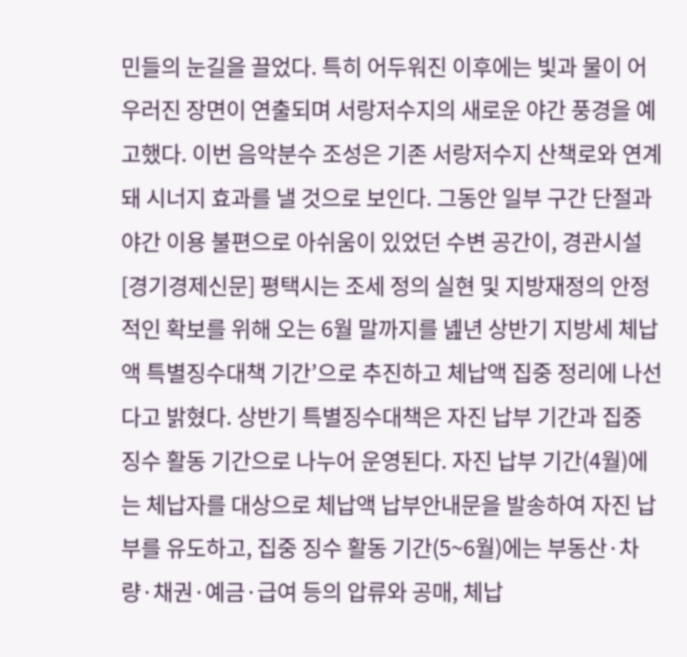민들의 눈길을 끌었다. 특히 어두워진 이후에는 빛과 물이 어우러진 장면이 연출되며 서랑저수지의 새로운 야간 풍경을 예고했다. 이번 음악분수 조성은 기존 서랑저수지 산책로와 연계돼 시너지 효과를 낼 것으로 보인다. 그동안 일부 구간 단절과 야간 이용 불편으로 아쉬움이 있었던 수변 공간이, 경관시설
[경기경제신문] 평택시는 조세 정의 실현 및 지방재정의 안정적인 확보를 위해 오는 6월 말까지를 녪년 상반기 지방세 체납액 특별징수대책 기간’으로 추진하고 체납액 집중 정리에 나선다고 밝혔다. 상반기 특별징수대책은 자진 납부 기간과 집중 징수 활동 기간으로 나누어 운영된다. 자진 납부 기간(4월)에는 체납자를 대상으로 체납액 납부안내문을 발송하여 자진 납부를 유도하고, 집중 징수 활동 기간(5~6월)에는 부동산·차량·채권·예금·급여 등의 압류와 공매, 체납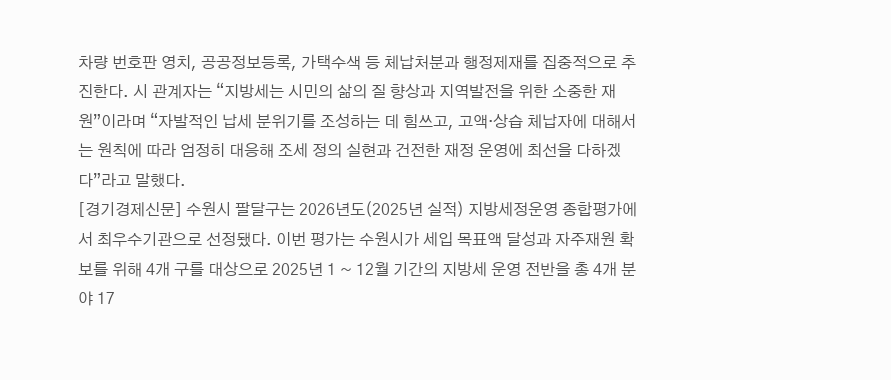차량 번호판 영치, 공공정보등록, 가택수색 등 체납처분과 행정제재를 집중적으로 추진한다. 시 관계자는 “지방세는 시민의 삶의 질 향상과 지역발전을 위한 소중한 재원”이라며 “자발적인 납세 분위기를 조성하는 데 힘쓰고, 고액·상습 체납자에 대해서는 원칙에 따라 엄정히 대응해 조세 정의 실현과 건전한 재정 운영에 최선을 다하겠다”라고 말했다.
[경기경제신문] 수원시 팔달구는 2026년도(2025년 실적) 지방세정운영 종합평가에서 최우수기관으로 선정됐다. 이번 평가는 수원시가 세입 목표액 달성과 자주재원 확보를 위해 4개 구를 대상으로 2025년 1 ~ 12월 기간의 지방세 운영 전반을 총 4개 분야 17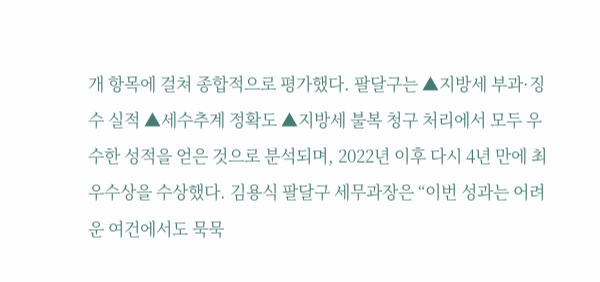개 항목에 걸쳐 종합적으로 평가했다. 팔달구는 ▲지방세 부과·징수 실적 ▲세수추계 정확도 ▲지방세 불복 청구 처리에서 모두 우수한 성적을 얻은 것으로 분석되며, 2022년 이후 다시 4년 만에 최우수상을 수상했다. 김용식 팔달구 세무과장은 “이번 성과는 어려운 여건에서도 묵묵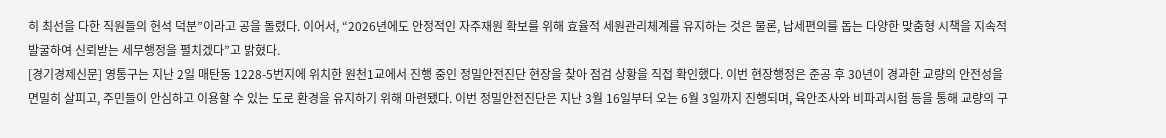히 최선을 다한 직원들의 헌석 덕분”이라고 공을 돌렸다. 이어서, “2026년에도 안정적인 자주재원 확보를 위해 효율적 세원관리체계를 유지하는 것은 물론, 납세편의를 돕는 다양한 맞춤형 시책을 지속적 발굴하여 신뢰받는 세무행정을 펼치겠다”고 밝혔다.
[경기경제신문] 영통구는 지난 2일 매탄동 1228-5번지에 위치한 원천1교에서 진행 중인 정밀안전진단 현장을 찾아 점검 상황을 직접 확인했다. 이번 현장행정은 준공 후 30년이 경과한 교량의 안전성을 면밀히 살피고, 주민들이 안심하고 이용할 수 있는 도로 환경을 유지하기 위해 마련됐다. 이번 정밀안전진단은 지난 3월 16일부터 오는 6월 3일까지 진행되며, 육안조사와 비파괴시험 등을 통해 교량의 구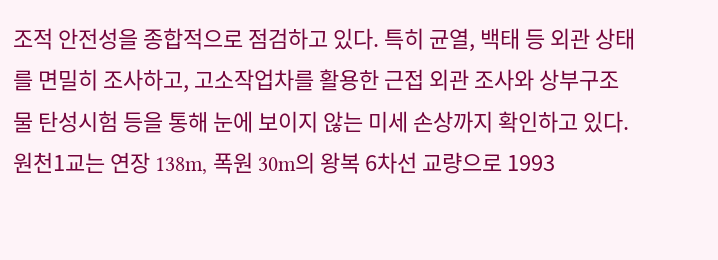조적 안전성을 종합적으로 점검하고 있다. 특히 균열, 백태 등 외관 상태를 면밀히 조사하고, 고소작업차를 활용한 근접 외관 조사와 상부구조물 탄성시험 등을 통해 눈에 보이지 않는 미세 손상까지 확인하고 있다. 원천1교는 연장 138m, 폭원 30m의 왕복 6차선 교량으로 1993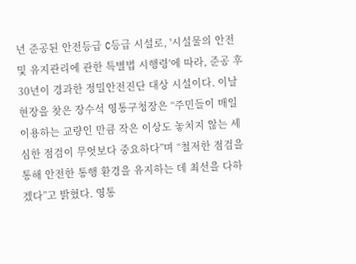년 준공된 안전등급 C등급 시설로, '시설물의 안전 및 유지관리에 관한 특별법 시행령'에 따라, 준공 후 30년이 경과한 정밀안전진단 대상 시설이다. 이날 현장을 찾은 장수석 영통구청장은 “주민들이 매일 이용하는 교량인 만큼 작은 이상도 놓치지 않는 세심한 점검이 무엇보다 중요하다”며 “철저한 점검을 통해 안전한 통행 환경을 유지하는 데 최선을 다하겠다”고 밝혔다. 영통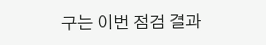구는 이번 점검 결과